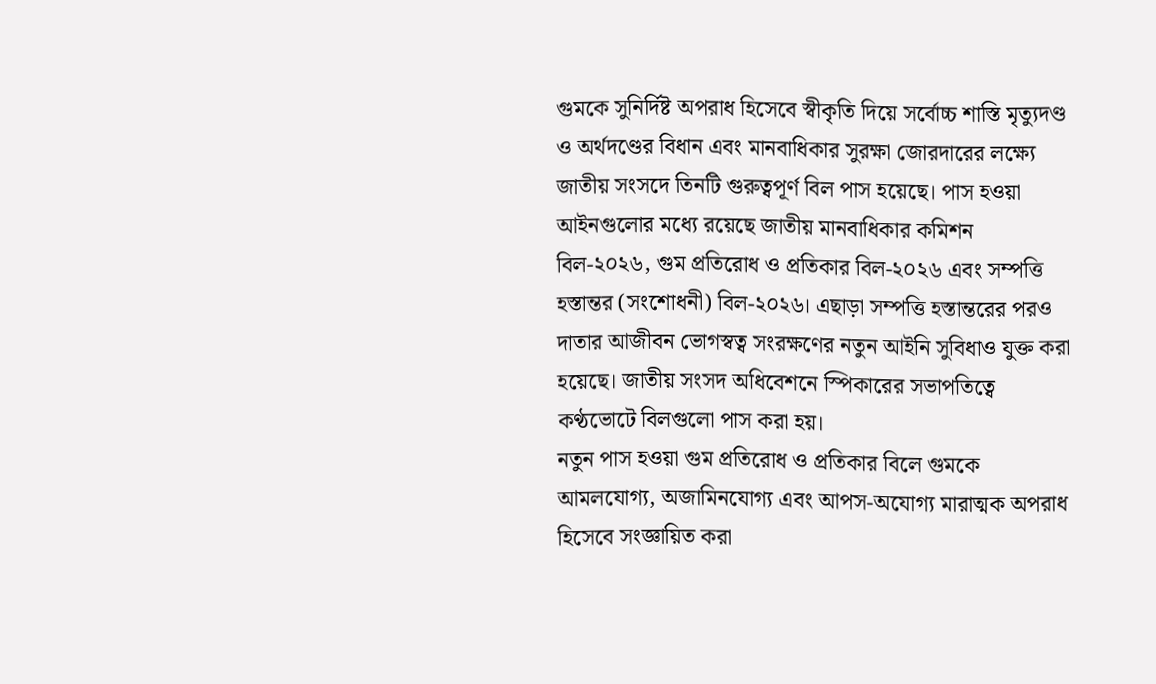গুমকে সুনির্দিষ্ট অপরাধ হিসেবে স্বীকৃতি দিয়ে সর্বোচ্চ শাস্তি মৃত্যুদণ্ড ও অর্থদণ্ডের বিধান এবং মানবাধিকার সুরক্ষা জোরদারের লক্ষ্যে জাতীয় সংসদে তিনটি গুরুত্বপূর্ণ বিল পাস হয়েছে। পাস হওয়া আইনগুলোর মধ্যে রয়েছে জাতীয় মানবাধিকার কমিশন বিল-২০২৬, গুম প্রতিরোধ ও প্রতিকার বিল-২০২৬ এবং সম্পত্তি হস্তান্তর (সংশোধনী) বিল-২০২৬। এছাড়া সম্পত্তি হস্তান্তরের পরও দাতার আজীবন ভোগস্বত্ব সংরক্ষণের নতুন আইনি সুবিধাও যুক্ত করা হয়েছে। জাতীয় সংসদ অধিবেশনে স্পিকারের সভাপতিত্বে কণ্ঠভোটে বিলগুলো পাস করা হয়।
নতুন পাস হওয়া গুম প্রতিরোধ ও প্রতিকার বিলে গুমকে আমলযোগ্য, অজামিনযোগ্য এবং আপস-অযোগ্য মারাত্মক অপরাধ হিসেবে সংজ্ঞায়িত করা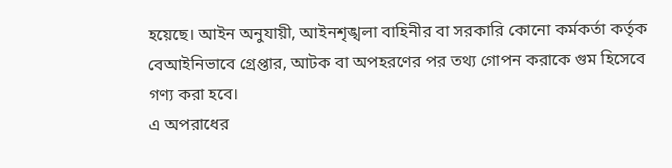হয়েছে। আইন অনুযায়ী, আইনশৃঙ্খলা বাহিনীর বা সরকারি কোনো কর্মকর্তা কর্তৃক বেআইনিভাবে গ্রেপ্তার, আটক বা অপহরণের পর তথ্য গোপন করাকে গুম হিসেবে গণ্য করা হবে।
এ অপরাধের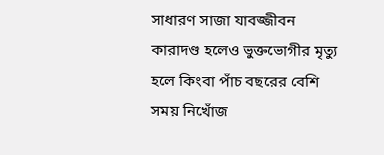সাধারণ সাজা যাবজ্জীবন কারাদণ্ড হলেও ভুক্তভোগীর মৃত্যু হলে কিংবা পাঁচ বছরের বেশি সময় নিখোঁজ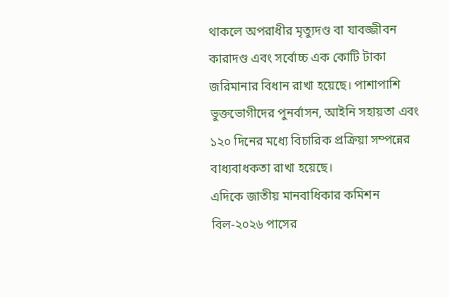থাকলে অপরাধীর মৃত্যুদণ্ড বা যাবজ্জীবন কারাদণ্ড এবং সর্বোচ্চ এক কোটি টাকা জরিমানার বিধান রাখা হয়েছে। পাশাপাশি ভুক্তভোগীদের পুনর্বাসন, আইনি সহায়তা এবং ১২০ দিনের মধ্যে বিচারিক প্রক্রিয়া সম্পন্নের বাধ্যবাধকতা রাখা হয়েছে।
এদিকে জাতীয় মানবাধিকার কমিশন বিল-২০২৬ পাসের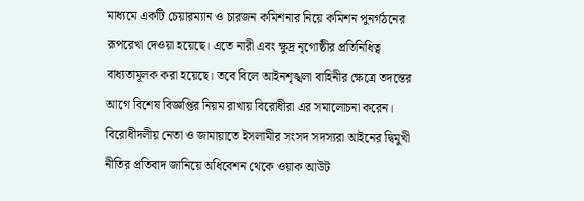মাধ্যমে একটি চেয়ারম্যান ও চারজন কমিশনার নিয়ে কমিশন পুনর্গঠনের রূপরেখা দেওয়া হয়েছে। এতে নারী এবং ক্ষুদ্র নৃগোষ্ঠীর প্রতিনিধিত্ব বাধ্যতামূলক করা হয়েছে। তবে বিলে আইনশৃঙ্খলা বাহিনীর ক্ষেত্রে তদন্তের আগে বিশেষ বিজ্ঞপ্তির নিয়ম রাখায় বিরোধীরা এর সমালোচনা করেন। বিরোধীদলীয় নেতা ও জামায়াতে ইসলামীর সংসদ সদস্যরা আইনের দ্বিমুখী নীতির প্রতিবাদ জানিয়ে অধিবেশন থেকে ওয়াক আউট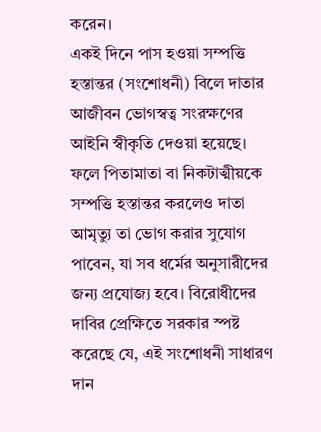করেন।
একই দিনে পাস হওয়া সম্পত্তি হস্তান্তর (সংশোধনী) বিলে দাতার আজীবন ভোগস্বত্ব সংরক্ষণের আইনি স্বীকৃতি দেওয়া হয়েছে। ফলে পিতামাতা বা নিকটাত্মীয়কে সম্পত্তি হস্তান্তর করলেও দাতা আমৃত্যু তা ভোগ করার সুযোগ পাবেন, যা সব ধর্মের অনুসারীদের জন্য প্রযোজ্য হবে। বিরোধীদের দাবির প্রেক্ষিতে সরকার স্পষ্ট করেছে যে, এই সংশোধনী সাধারণ দান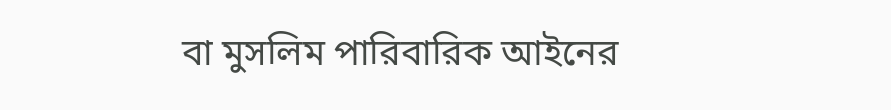বা মুসলিম পারিবারিক আইনের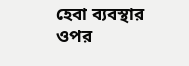হেবা ব্যবস্থার ওপর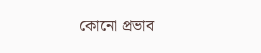কোনো প্রভাব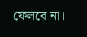ফেলবে না।